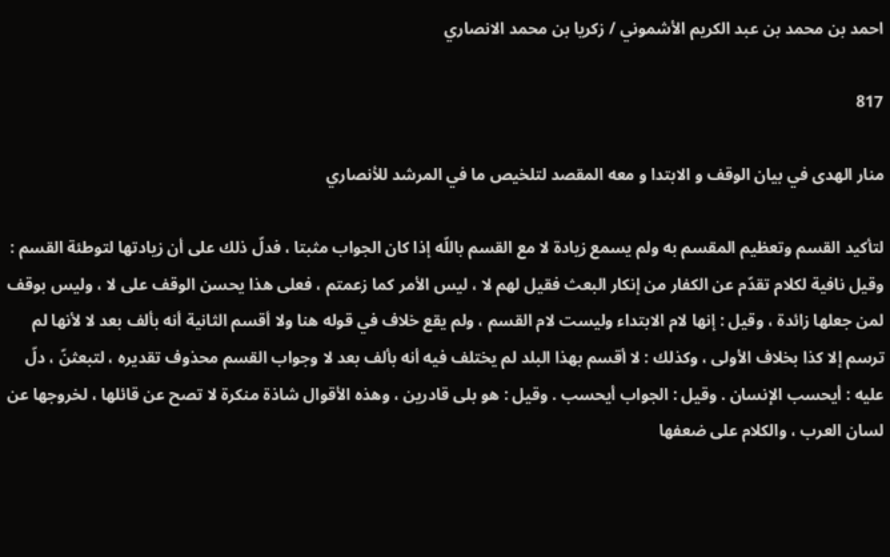احمد بن محمد بن عبد الكريم الأشموني / زكريا بن محمد الانصاري

817

منار الهدى في بيان الوقف و الابتدا و معه المقصد لتلخيص ما في المرشد للأنصاري

لتأكيد القسم وتعظيم المقسم به ولم يسمع زيادة لا مع القسم باللّه إذا كان الجواب مثبتا ، فدلّ ذلك على أن زيادتها لتوطئة القسم : وقيل نافية لكلام تقدّم عن الكفار من إنكار البعث فقيل لهم لا ، ليس الأمر كما زعمتم ، فعلى هذا يحسن الوقف على لا ، وليس بوقف لمن جعلها زائدة ، وقيل : إنها لام الابتداء وليست لام القسم ، ولم يقع خلاف في قوله هنا ولا أقسم الثانية أنه بألف بعد لا لأنها لم ترسم إلا كذا بخلاف الأولى ، وكذلك : لا أقسم بهذا البلد لم يختلف فيه أنه بألف بعد لا وجواب القسم محذوف تقديره ، لتبعثنّ ، دلّ عليه : أيحسب الإنسان . وقيل : الجواب أيحسب . وقيل : هو بلى قادرين ، وهذه الأقوال شاذة منكرة لا تصح عن قائلها ، لخروجها عن لسان العرب ، والكلام على ضعفها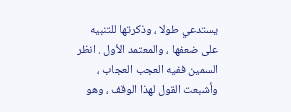يستدعي طولا ، وذكرتها للتنبيه على ضعفها ، والمعتمد الأول . انظر السمين ففيه العجب العجاب ، وأشبعت القول لهذا الوقف ، وهو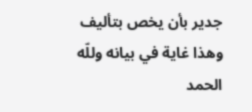جدير بأن يخص بتأليف وهذا غاية في بيانه وللّه الحمد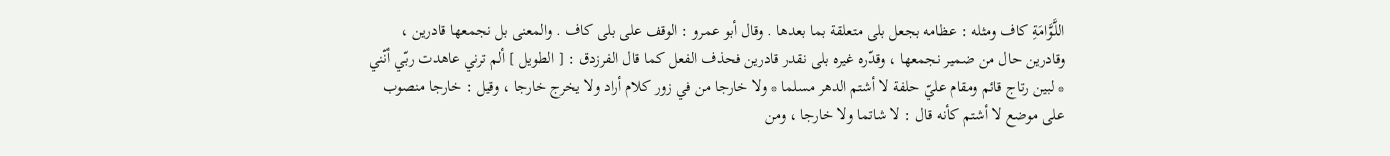اللَّوَّامَةِ كاف ومثله : عظامه بجعل بلى متعلقة بما بعدها . وقال أبو عمرو : الوقف على بلى كاف . والمعنى بل نجمعها قادرين ، وقادرين حال من ضمير نجمعها ، وقدّره غيره بلى نقدر قادرين فحذف الفعل كما قال الفرزدق : [ الطويل ] ألم ترني عاهدت ربّي أنّني * لبين رتاج قائم ومقام عليّ حلفة لا أشتم الدهر مسلما * ولا خارجا من في زور كلام أراد ولا يخرج خارجا ، وقيل : خارجا منصوب على موضع لا أشتم كأنه قال : لا شاتما ولا خارجا ، ومن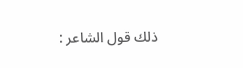ذلك قول الشاعر :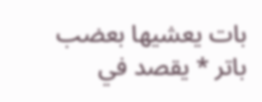بات يعشيها بعضب باتر * يقصد في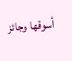أسوقها وجائز